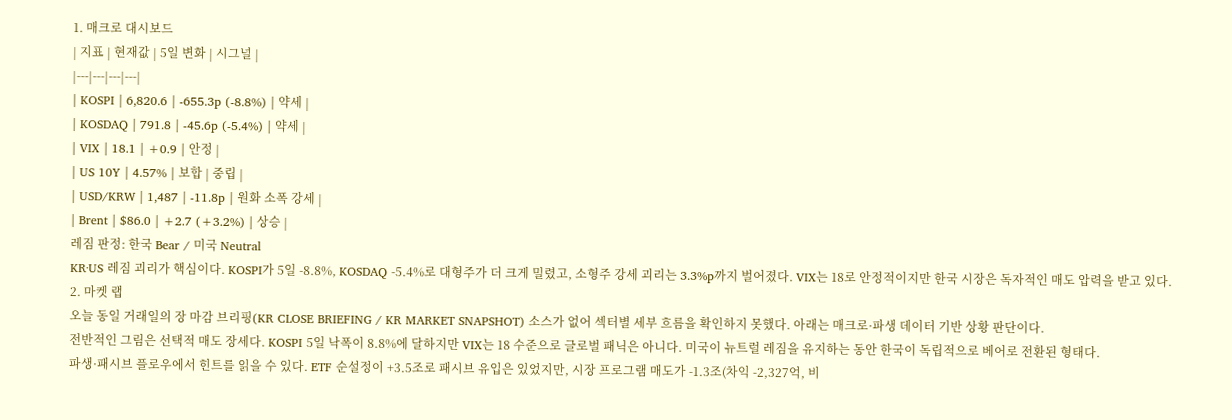1. 매크로 대시보드
| 지표 | 현재값 | 5일 변화 | 시그널 |
|---|---|---|---|
| KOSPI | 6,820.6 | -655.3p (-8.8%) | 약세 |
| KOSDAQ | 791.8 | -45.6p (-5.4%) | 약세 |
| VIX | 18.1 | +0.9 | 안정 |
| US 10Y | 4.57% | 보합 | 중립 |
| USD/KRW | 1,487 | -11.8p | 원화 소폭 강세 |
| Brent | $86.0 | +2.7 (+3.2%) | 상승 |
레짐 판정: 한국 Bear / 미국 Neutral
KR·US 레짐 괴리가 핵심이다. KOSPI가 5일 -8.8%, KOSDAQ -5.4%로 대형주가 더 크게 밀렸고, 소형주 강세 괴리는 3.3%p까지 벌어졌다. VIX는 18로 안정적이지만 한국 시장은 독자적인 매도 압력을 받고 있다.
2. 마켓 랩
오늘 동일 거래일의 장 마감 브리핑(KR CLOSE BRIEFING / KR MARKET SNAPSHOT) 소스가 없어 섹터별 세부 흐름을 확인하지 못했다. 아래는 매크로·파생 데이터 기반 상황 판단이다.
전반적인 그림은 선택적 매도 장세다. KOSPI 5일 낙폭이 8.8%에 달하지만 VIX는 18 수준으로 글로벌 패닉은 아니다. 미국이 뉴트럴 레짐을 유지하는 동안 한국이 독립적으로 베어로 전환된 형태다.
파생·패시브 플로우에서 힌트를 읽을 수 있다. ETF 순설정이 +3.5조로 패시브 유입은 있었지만, 시장 프로그램 매도가 -1.3조(차익 -2,327억, 비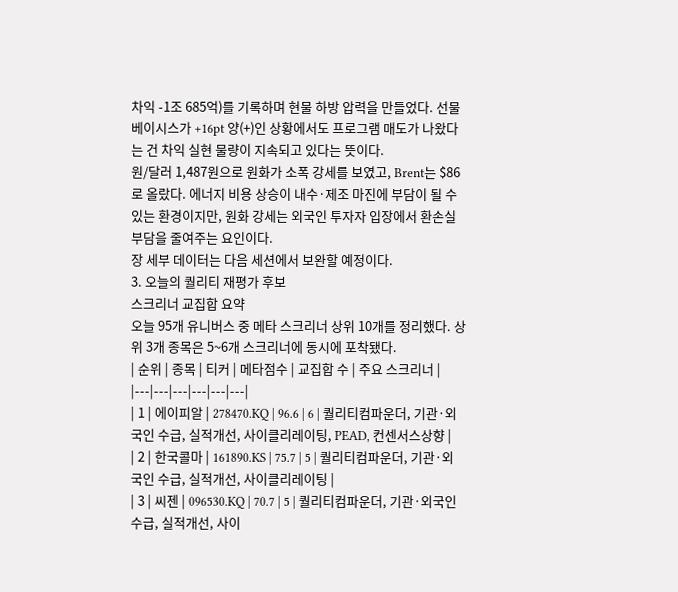차익 -1조 685억)를 기록하며 현물 하방 압력을 만들었다. 선물 베이시스가 +16pt 양(+)인 상황에서도 프로그램 매도가 나왔다는 건 차익 실현 물량이 지속되고 있다는 뜻이다.
원/달러 1,487원으로 원화가 소폭 강세를 보였고, Brent는 $86로 올랐다. 에너지 비용 상승이 내수·제조 마진에 부담이 될 수 있는 환경이지만, 원화 강세는 외국인 투자자 입장에서 환손실 부담을 줄여주는 요인이다.
장 세부 데이터는 다음 세션에서 보완할 예정이다.
3. 오늘의 퀄리티 재평가 후보
스크리너 교집합 요약
오늘 95개 유니버스 중 메타 스크리너 상위 10개를 정리했다. 상위 3개 종목은 5~6개 스크리너에 동시에 포착됐다.
| 순위 | 종목 | 티커 | 메타점수 | 교집합 수 | 주요 스크리너 |
|---|---|---|---|---|---|
| 1 | 에이피알 | 278470.KQ | 96.6 | 6 | 퀄리티컴파운더, 기관·외국인 수급, 실적개선, 사이클리레이팅, PEAD, 컨센서스상향 |
| 2 | 한국콜마 | 161890.KS | 75.7 | 5 | 퀄리티컴파운더, 기관·외국인 수급, 실적개선, 사이클리레이팅 |
| 3 | 씨젠 | 096530.KQ | 70.7 | 5 | 퀄리티컴파운더, 기관·외국인 수급, 실적개선, 사이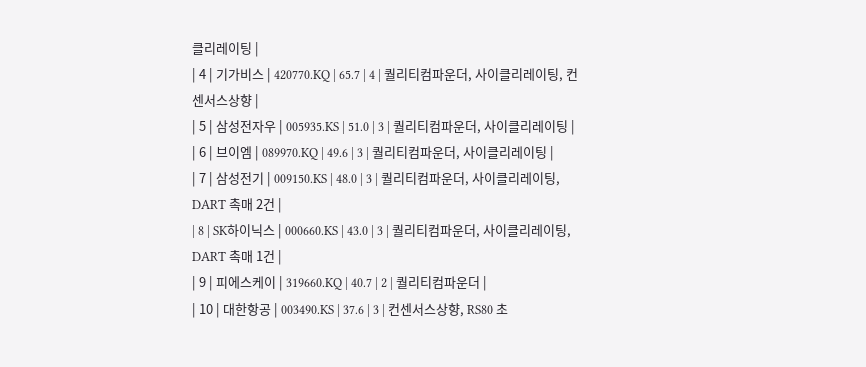클리레이팅 |
| 4 | 기가비스 | 420770.KQ | 65.7 | 4 | 퀄리티컴파운더, 사이클리레이팅, 컨센서스상향 |
| 5 | 삼성전자우 | 005935.KS | 51.0 | 3 | 퀄리티컴파운더, 사이클리레이팅 |
| 6 | 브이엠 | 089970.KQ | 49.6 | 3 | 퀄리티컴파운더, 사이클리레이팅 |
| 7 | 삼성전기 | 009150.KS | 48.0 | 3 | 퀄리티컴파운더, 사이클리레이팅, DART 촉매 2건 |
| 8 | SK하이닉스 | 000660.KS | 43.0 | 3 | 퀄리티컴파운더, 사이클리레이팅, DART 촉매 1건 |
| 9 | 피에스케이 | 319660.KQ | 40.7 | 2 | 퀄리티컴파운더 |
| 10 | 대한항공 | 003490.KS | 37.6 | 3 | 컨센서스상향, RS80 초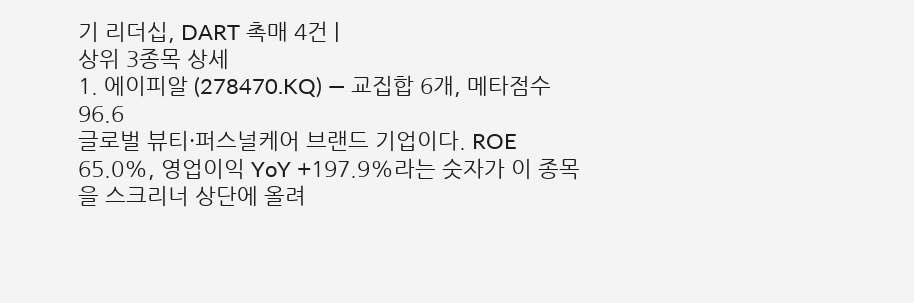기 리더십, DART 촉매 4건 |
상위 3종목 상세
1. 에이피알 (278470.KQ) — 교집합 6개, 메타점수 96.6
글로벌 뷰티·퍼스널케어 브랜드 기업이다. ROE 65.0%, 영업이익 YoY +197.9%라는 숫자가 이 종목을 스크리너 상단에 올려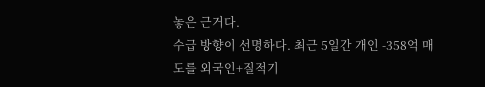놓은 근거다.
수급 방향이 선명하다. 최근 5일간 개인 -358억 매도를 외국인+질적기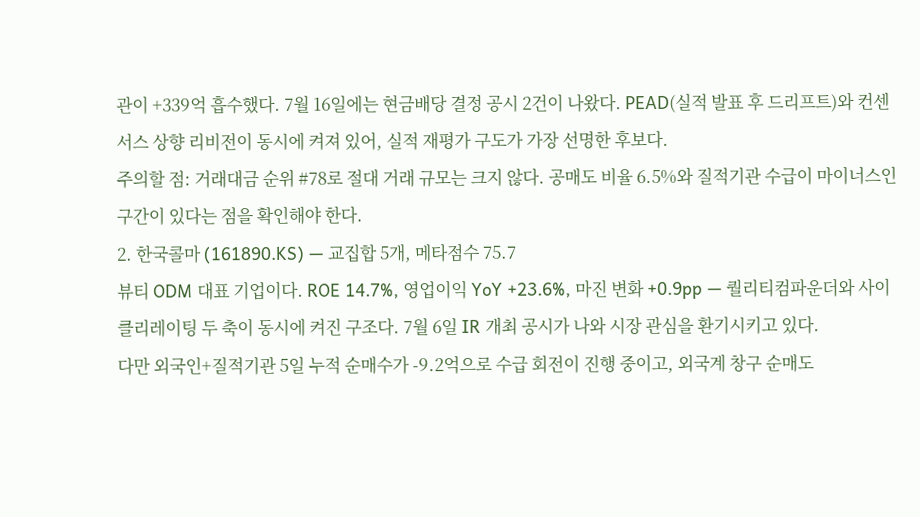관이 +339억 흡수했다. 7월 16일에는 현금배당 결정 공시 2건이 나왔다. PEAD(실적 발표 후 드리프트)와 컨센서스 상향 리비전이 동시에 켜져 있어, 실적 재평가 구도가 가장 선명한 후보다.
주의할 점: 거래대금 순위 #78로 절대 거래 규모는 크지 않다. 공매도 비율 6.5%와 질적기관 수급이 마이너스인 구간이 있다는 점을 확인해야 한다.
2. 한국콜마 (161890.KS) — 교집합 5개, 메타점수 75.7
뷰티 ODM 대표 기업이다. ROE 14.7%, 영업이익 YoY +23.6%, 마진 변화 +0.9pp — 퀄리티컴파운더와 사이클리레이팅 두 축이 동시에 켜진 구조다. 7월 6일 IR 개최 공시가 나와 시장 관심을 환기시키고 있다.
다만 외국인+질적기관 5일 누적 순매수가 -9.2억으로 수급 회전이 진행 중이고, 외국계 창구 순매도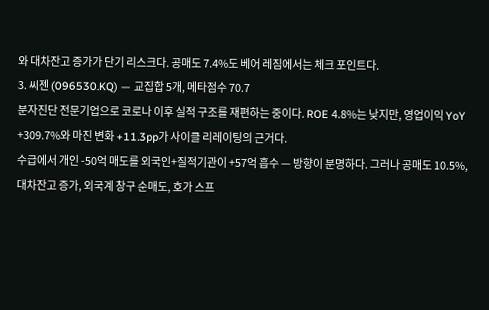와 대차잔고 증가가 단기 리스크다. 공매도 7.4%도 베어 레짐에서는 체크 포인트다.
3. 씨젠 (096530.KQ) — 교집합 5개, 메타점수 70.7
분자진단 전문기업으로 코로나 이후 실적 구조를 재편하는 중이다. ROE 4.8%는 낮지만, 영업이익 YoY +309.7%와 마진 변화 +11.3pp가 사이클 리레이팅의 근거다.
수급에서 개인 -50억 매도를 외국인+질적기관이 +57억 흡수 — 방향이 분명하다. 그러나 공매도 10.5%, 대차잔고 증가, 외국계 창구 순매도, 호가 스프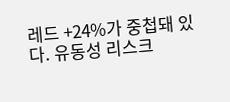레드 +24%가 중첩돼 있다. 유동성 리스크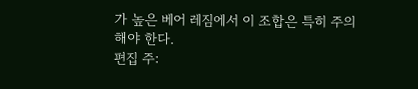가 높은 베어 레짐에서 이 조합은 특히 주의해야 한다.
편집 주: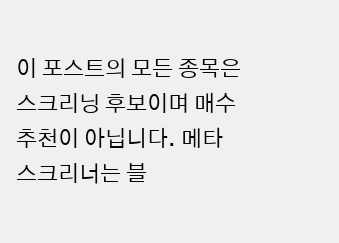이 포스트의 모든 종목은 스크리닝 후보이며 매수 추천이 아닙니다. 메타 스크리너는 블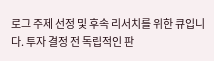로그 주제 선정 및 후속 리서치를 위한 큐입니다. 투자 결정 전 독립적인 판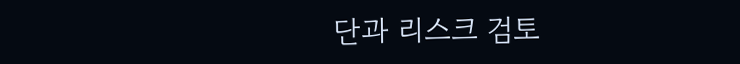단과 리스크 검토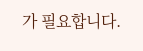가 필요합니다.